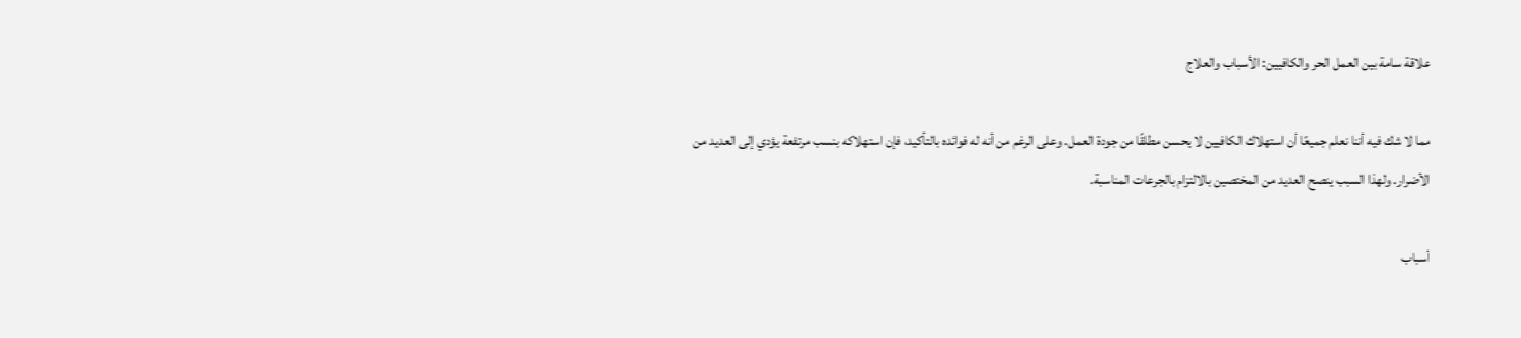علاقة سامة بين العمل الحر والكافيين: الأسباب والعلاج

مما لا شك فيه أننا نعلم جميعًا أن استهلاك الكافيين لا يحسن مطلقًا من جودة العمل. وعلى الرغم من أنه له فوائده بالتأكيد، فإن استهلاكه بنسب مرتفعة يؤدي إلى العديد من الأضرار. ولهذا السبب ينصح العديد من المختصين بالالتزام بالجرعات المناسبة.

أسباب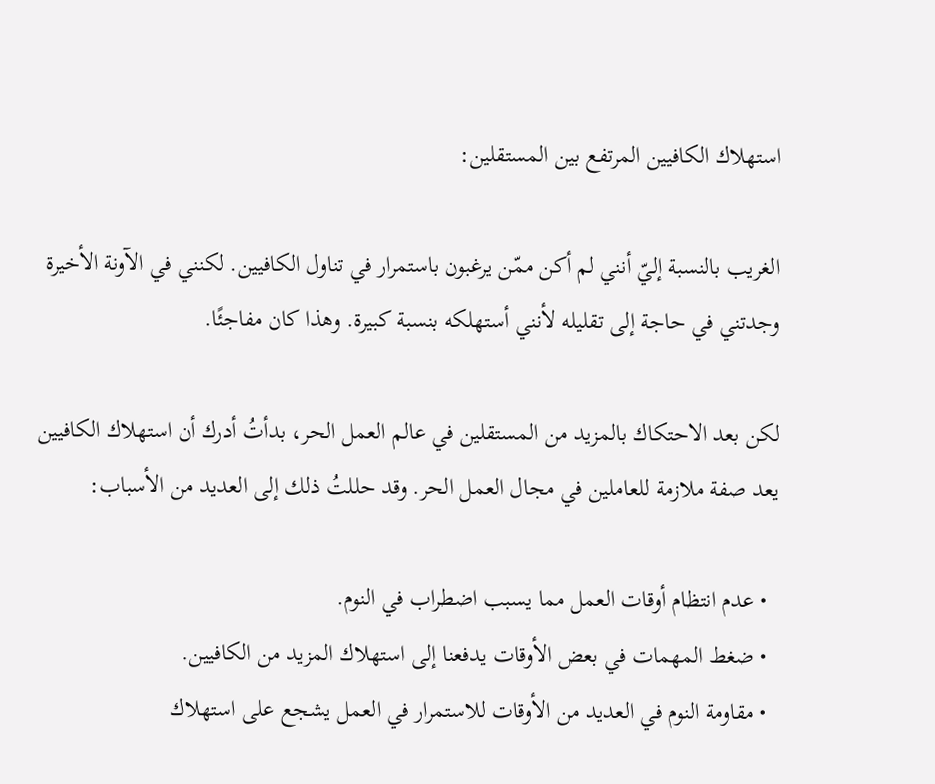استهلاك الكافيين المرتفع بين المستقلين:

الغريب بالنسبة إليّ أنني لم أكن ممّن يرغبون باستمرار في تناول الكافيين. لكنني في الآونة الأخيرة وجدتني في حاجة إلى تقليله لأنني أستهلكه بنسبة كبيرة. وهذا كان مفاجئًا.

لكن بعد الاحتكاك بالمزيد من المستقلين في عالم العمل الحر، بدأتُ أدرك أن استهلاك الكافيين يعد صفة ملازمة للعاملين في مجال العمل الحر. وقد حللتُ ذلك إلى العديد من الأسباب:

  • عدم انتظام أوقات العمل مما يسبب اضطراب في النوم.
  • ضغط المهمات في بعض الأوقات يدفعنا إلى استهلاك المزيد من الكافيين.
  • مقاومة النوم في العديد من الأوقات للاستمرار في العمل يشجع على استهلاك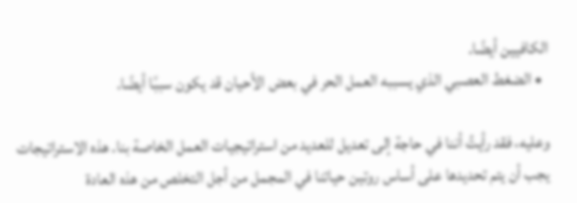الكافيين أيضًا.
  • الضغط العصبي الذي يسببه العمل الحر في بعض الأحيان قد يكون سببًا أيضًا.

وعليه، فقد رأيتُ أننا في حاجة إلى تعديل للعديد من استراتيجيات العمل الخاصة بنا. هذه الاستراتيجات يجب أن يتم تحديدها على أساس روتين حياتنا في المجمل من أجل التخلص من هذه العادة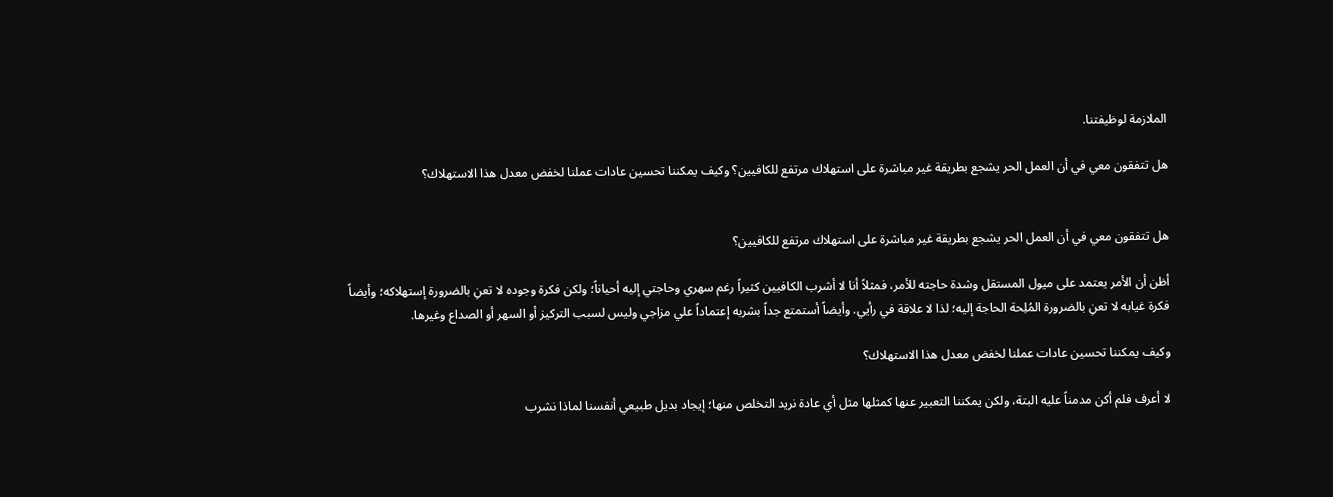الملازمة لوظيفتنا.

هل تتفقون معي في أن العمل الحر يشجع بطريقة غير مباشرة على استهلاك مرتفع للكافيين؟ وكيف يمكننا تحسين عادات عملنا لخفض معدل هذا الاستهلاك؟


هل تتفقون معي في أن العمل الحر يشجع بطريقة غير مباشرة على استهلاك مرتفع للكافيين؟

أظن أن الأمر يعتمد على ميول المستقل وشدة حاجته للأمر، فمثلاً أنا لا أشرب الكافيين كثيراً رغم سهري وحاجتي إليه أحياناً؛ ولكن فكرة وجوده لا تعنِ بالضرورة إستهلاكه؛ وأيضاً فكرة غيابه لا تعنِ بالضرورة المُلِحة الحاجة إليه؛ لذا لا علاقة في رأيي. وأيضاً أستمتع جداً بشربه إعتماداً علي مزاجي وليس لسبب التركيز أو السهر أو الصداع وغيرها.

وكيف يمكننا تحسين عادات عملنا لخفض معدل هذا الاستهلاك؟

لا أعرف فلم أكن مدمناً عليه البتة، ولكن يمكننا التعبير عنها كمثلها مثل أي عادة نريد التخلص منها؛ إيجاد بديل طبيعي أنفسنا لماذا نشرب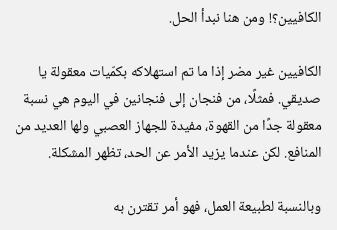الكافيين؟! ومن هنا نبدأ الحل.

الكافيين غير مضر إذا ما تم استهلاكه بكمّيات معقولة يا صديقي. فمثلًا، من فنجان إلى فنجانين في اليوم هي نسبة معقولة جدًا من القهوة، مفيدة للجهاز العصبي ولها العديد من المنافع. لكن عندما يزيد الأمر عن الحد، تظهر المشكلة.

وبالنسبة لطبيعة العمل، فهو أمر تقترن به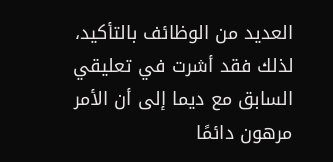العديد من الوظائف بالتأكيد، لذلك فقد أشرت في تعليقي السابق مع ديما إلى أن الأمر مرهون دائمًا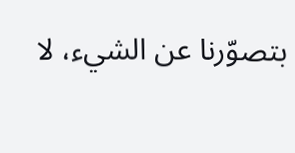بتصوّرنا عن الشيء، لا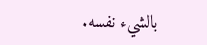بالشيء نفسه.